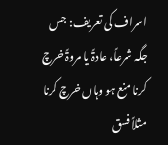اسراف کی تعریف: جس جگہ شرعاً، عادۃً یا مروۃً خرچ کرنا منع ہو وہاں خرچ کرنا مثلاً فسق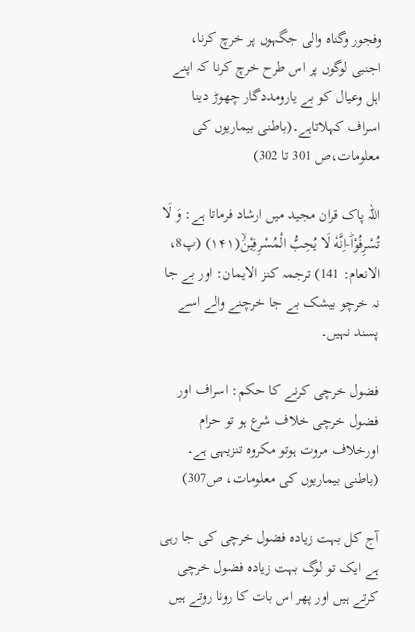وفجور وگناہ والی جگہوں پر خرچ کرنا، اجنبی لوگوں پر اس طرح خرچ کرنا کہ اپنے اہل وعیال کو بے یارومددگار چھوڑ دینا اسراف کہلاتاہے۔(باطنی بیماریوں کی معلومات،ص 301 تا 302)

اللہ پاک قران مجید میں ارشاد فرماتا ہے: وَ لَا تُسْرِفُوْاؕ-اِنَّهٗ لَا یُحِبُّ الْمُسْرِفِیْنَۙ(۱۴۱) (پ8، الانعام: 141) ترجمہ کنز الایمان: اور بے جا نہ خرچو بیشک بے جا خرچنے والے اسے پسند نہیں۔

فضول خرچی کرنے کا حکم: اسراف اور فضول خرچی خلاف شرع ہو تو حرام اورخلاف مروت ہوتو مکروہ تنزیہی ہے۔ (باطنی بیماریوں کی معلومات، ص307)

آج کل بہت زیادہ فضول خرچی کی جا رہی ہے ایک تو لوگ بہت زیادہ فضول خرچی کرتے ہیں اور پھر اس بات کا رونا روتے ہیں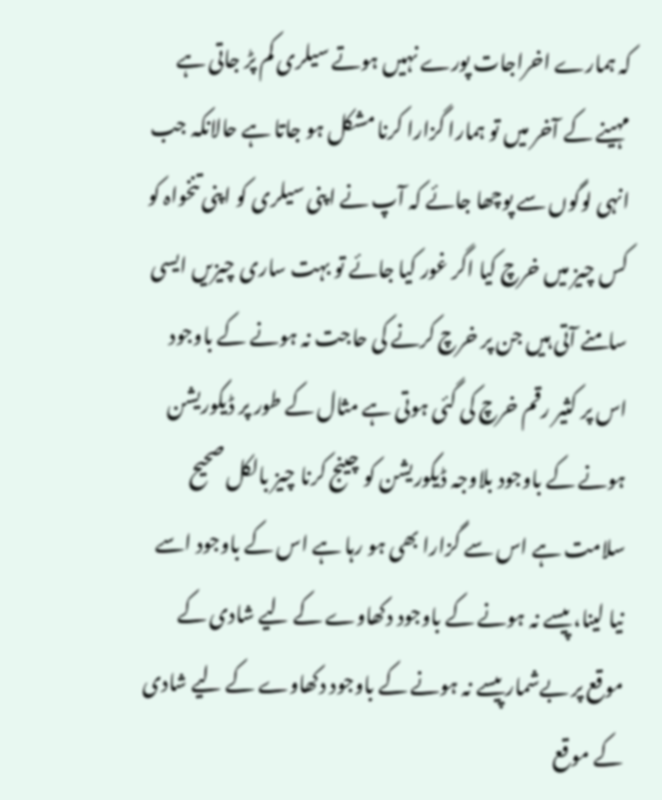کہ ہمارے اخراجات پورے نہیں ہوتے سیلری کم پڑ جاتی ہے مہینے کے آخر میں تو ہمارا گزارا کرنا مشکل ہو جاتا ہے حالانکہ جب انہی لوگوں سے پوچھا جائے کہ آپ نے اپنی سیلری کو اپنی تنخواہ کو کس چیز میں خرچ کیا اگر غور کیا جائے تو بہت ساری چیزیں ایسی سامنے آتی ہیں جن پر خرچ کرنے کی حاجت نہ ہونے کے باوجود اس پر کثیر رقم خرچ کی گئی ہوتی ہے مثال کے طور پر ڈیکوریشن ہونے کے باوجود بلاوجہ ڈیکوریشن کو چینج کرنا چیز بالکل صحیح سلامت ہے اس سے گزارا بھی ہو رہا ہے اس کے باوجود اسے نیا لینا، پیسے نہ ہونے کے باوجود دکھاوے کے لیے شادی کے موقع پر بےشمار پیسے نہ ہونے کے باوجود دکھاوے کے لیے شادی کے موقع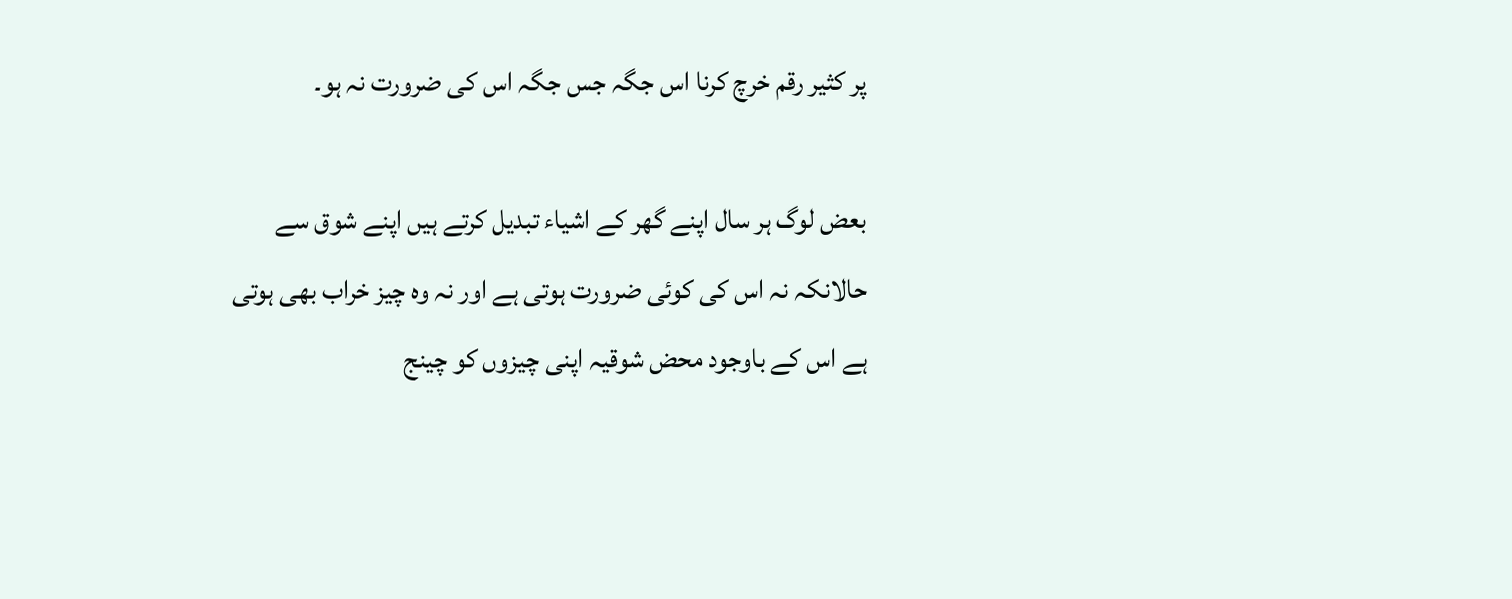پر کثیر رقم خرچ کرنا اس جگہ جس جگہ اس کی ضرورت نہ ہو۔

بعض لوگ ہر سال اپنے گھر کے اشیاء تبدیل کرتے ہیں اپنے شوق سے حالانکہ نہ اس کی کوئی ضرورت ہوتی ہے اور نہ وہ چیز خراب بھی ہوتی ہے اس کے باوجود محض شوقیہ اپنی چیزوں کو چینج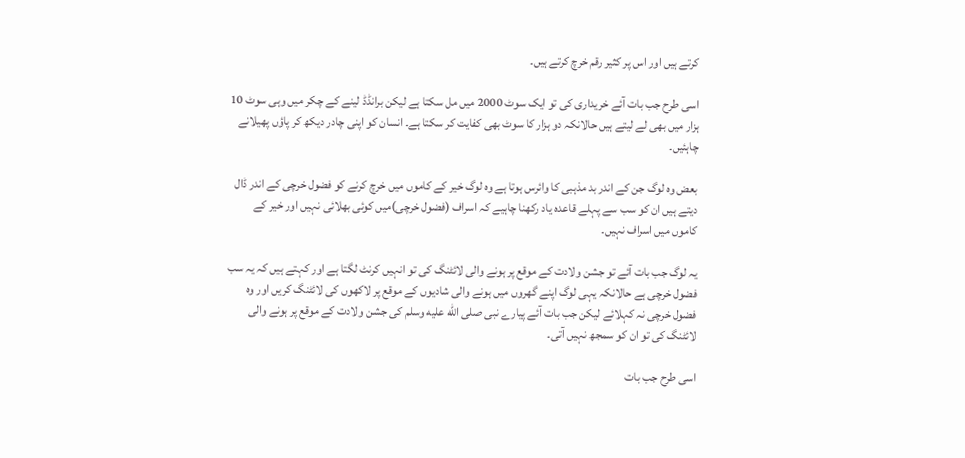کرتے ہیں اور اس پر کثیر رقم خرچ کرتے ہیں۔

اسی طرح جب بات آئے خریداری کی تو ایک سوٹ 2000 میں مل سکتا ہے لیکن برانڈڈ لینے کے چکر میں وہی سوٹ 10 ہزار میں بھی لے لیتے ہیں حالانکہ دو ہزار کا سوٹ بھی کفایت کر سکتا ہے۔ انسان کو اپنی چادر دیکھ کر پاؤں پھیلانے چاہئیں۔

بعض وہ لوگ جن کے اندر بد مذہبی کا وائرس ہوتا ہے وہ لوگ خیر کے کاموں میں خرچ کرنے کو فضول خرچی کے اندر ڈال دیتے ہیں ان کو سب سے پہلے قاعدہ یاد رکھنا چاہیے کہ اسراف (فضول خرچی)میں کوئی بھلائی نہیں اور خیر کے کاموں میں اسراف نہیں۔

یہ لوگ جب بات آئے تو جشن ولادت کے موقع پر ہونے والی لائٹنگ کی تو انہیں کرنٹ لگتا ہے اور کہتے ہیں کہ یہ سب فضول خرچی ہے حالانکہ یہی لوگ اپنے گھروں میں ہونے والی شادیوں کے موقع پر لاکھوں کی لائٹنگ کریں اور وہ فضول خرچی نہ کہلائے لیکن جب بات آئے پیارے نبی صلى الله عليه وسلم کی جشن ولادت کے موقع پر ہونے والی لائٹنگ کی تو ان کو سمجھ نہیں آتی۔

اسی طرح جب بات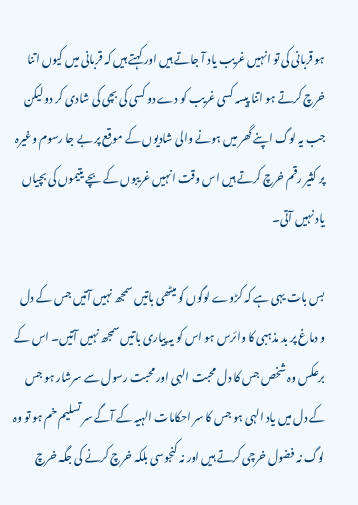ہو قربانی کی تو انہیں غریب یاد آ جاتے ہیں اور کہتے ہیں کہ قربانی میں کیوں اتنا خرچ کرتے ہو اتنا پیسہ کسی غریب کو دے دو کسی کی بچی کی شادی کر دو لیکن جب یہ لوگ اپنے گھر میں ہونے والی شادیوں کے موقع پر بے جا رسوم وغیرہ پر کثیر رقم خرچ کرتے ہیں اس وقت انہیں غریبوں کے بچے یتیموں کی بچیاں یاد نہیں آتی۔

بس بات یہی ہے کہ کڑوے لوگوں کو میٹھی باتیں سمجھ نہیں آتیں جس کے دل و دماغ پر بد مذہبی کا وائرس ہو اس کو یہ پیاری باتیں سمجھ نہیں آتیں۔ اس کے برعکس وہ شخص جس کا دل محبت الہی اور محبت رسول سے سرشار ہو جس کے دل میں یاد الہی ہو جس کا سر احکامات الہیہ کے آگے سر تسلیم خم ہو تو وہ لوگ نہ فضول خرچی کرتے ہیں اور نہ کنجوسی بلکہ خرچ کرنے کی جگہ خرچ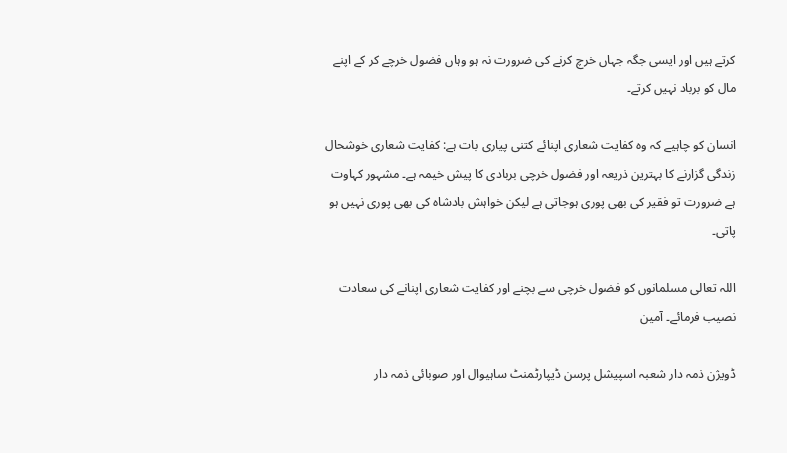کرتے ہیں اور ایسی جگہ جہاں خرچ کرنے کی ضرورت نہ ہو وہاں فضول خرچے کر کے اپنے مال کو برباد نہیں کرتے۔

انسان کو چاہیے کہ وہ کفایت شعاری اپنائے کتنی پیاری بات ہے: کفایت شعاری خوشحال زندگی گزارنے کا بہترین ذریعہ اور فضول خرچی بربادی کا پیش خیمہ ہے۔ مشہور کہاوت ہے ضرورت تو فقیر کی بھی پوری ہوجاتی ہے لیکن خواہش بادشاہ کی بھی پوری نہیں ہو پاتی۔

اللہ تعالی مسلمانوں کو فضول خرچی سے بچنے اور کفایت شعاری اپنانے کی سعادت نصیب فرمائے۔ آمین

ڈویژن ذمہ دار شعبہ اسپیشل پرسن ڈیپارٹمنٹ ساہیوال اور صوبائی ذمہ دار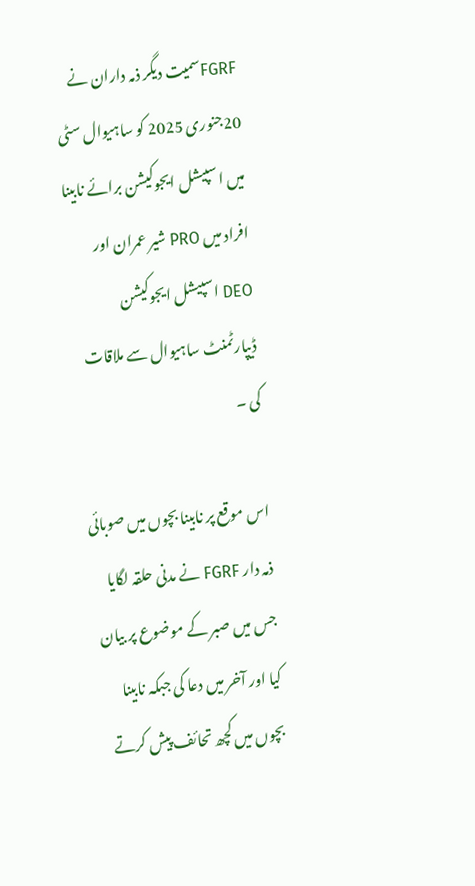FGRFسمیت دیگر ذمہ داران نے 20جنوری 2025 کو ساہیوال سٹی میں اسپیشل ایجوکیشن برائے نابینا افراد میں PRO شیر عمران اور DEO اسپیشل ایجوکیشن ڈیپارٹمنٹ ساہیوال سے ملاقات کی ۔

اس موقع پر نابینا بچوں میں صوبائی ذمہ دار FGRF نے مدنی حلقہ لگایا جس میں صبر کے موضوع پر بیان کیا اور آخر میں دعا کی جبکہ نابینا بچوں میں کچھ تحائف پیش کرتے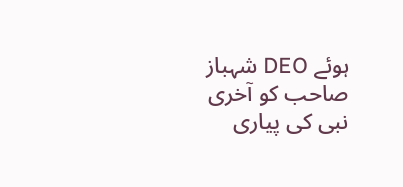ہوئے DEO شہباز صاحب کو آخری نبی کی پیاری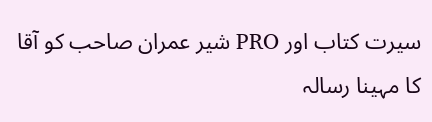سیرت کتاب اور PRO شیر عمران صاحب کو آقا کا مہینا رسالہ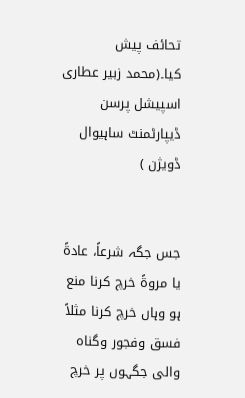تحائف پیش کیا۔(محمد زبیر عطاری اسپیشل پرسن ڈیپارٹمنٹ ساہیوال ڈویژن )


جس جگہ شرعاً، عادۃً یا مروۃً خرچ کرنا منع ہو وہاں خرچ کرنا مثلاً فسق وفجور وگناہ والی جگہوں پر خرچ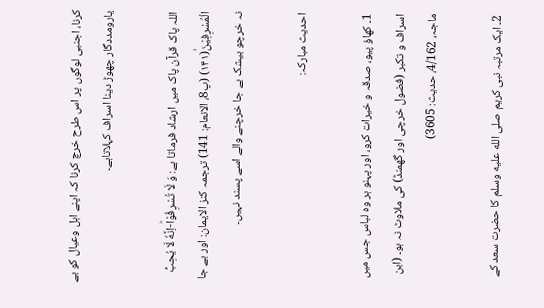کرنا، اجنبی لوگوں پر اس طرح خرچ کرنا کہ اپنے اہل وعیال کو بے یارومددگار چھوڑ دینا اسراف کہلاتاہے۔

اللہ پاک قرآن پاک میں ارشاد فرماتا ہے: وَ لَا تُسْرِفُوْاؕ-اِنَّهٗ لَا یُحِبُّ الْمُسْرِفِیْنَۙ(۱۴۱) (پ8، الانعام: 141) ترجمہ کنز الایمان: اور بے جا نہ خرچو بیشک بے جا خرچنے والے اسے پسند نہیں۔

احدیث مبارکہ:

1۔ کھاؤ پیو، صدقہ و خیرات کرو، اور پہنو ہر وہ لباس جس میں اسراف و تکبر (فضول خرچی اور گھمنڈ) کی ملاوٹ نہ ہو۔ (ابن ماجہ، 4/162، حدیث: 3605)

2۔ ایک مرتبہ نبی کریم صلى الله عليه وسلم کا حضرت سعد کے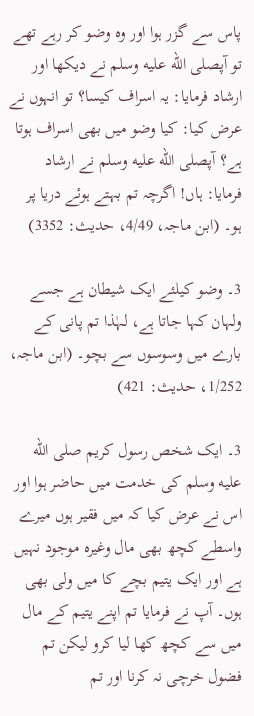پاس سے گزر ہوا اور وہ وضو کر رہے تھے تو آپصلى الله عليه وسلم نے دیکھا اور ارشاد فرمایا: یہ اسراف کیسا؟ تو انہوں نے عرض کیا: کیا وضو میں بھی اسراف ہوتا ہے؟ آپصلى الله عليه وسلم نے ارشاد فرمایا: ہاں! اگرچہ تم بہتے ہوئے دریا پر ہو۔ (ابن ماجہ، 4/49، حدیث: 3352)

3۔ وضو کیلئے ایک شیطان ہے جسے ولہان کہا جاتا ہے، لہٰذا تم پانی کے بارے میں وسوسوں سے بچو۔ (ابن ماجہ، 1/252، حدیث: 421)

3۔ ایک شخص رسول کریم صلى الله عليه وسلم کی خدمت میں حاضر ہوا اور اس نے عرض کیا کہ میں فقیر ہوں میرے واسطے کچھ بھی مال وغيره موجود نہیں ہے اور ایک یتیم بچے کا میں ولی بھی ہوں۔ آپ نے فرمایا تم اپنے یتیم کے مال میں سے کچھ کھا لیا کرو ليكن تم فضول خرچی نہ کرنا اور تم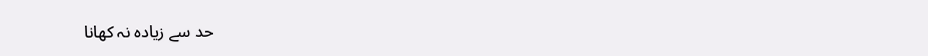حد سے زیادہ نہ کھانا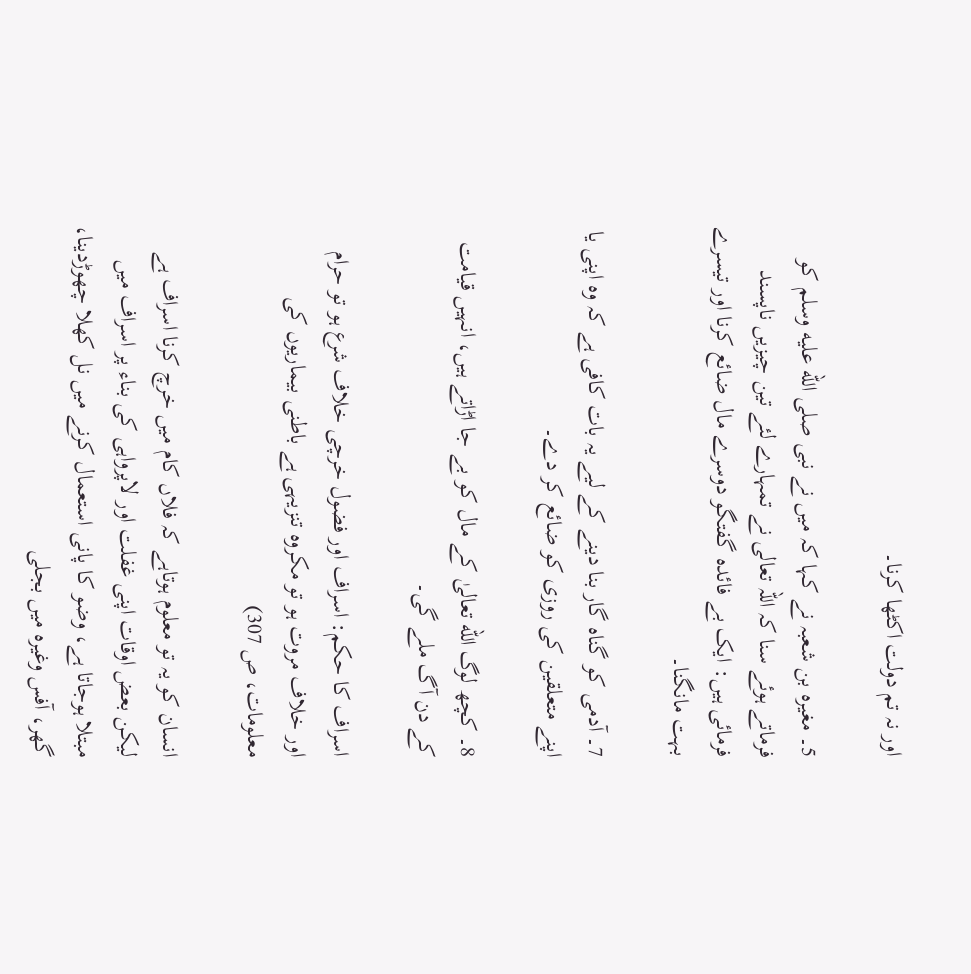اور نہ تم دولت اکٹھا کرنا۔

5۔ مغیرہ بن شعبہ نے کہا کہ میں نے نبی صلى الله عليه وسلم کو فرماتے ہوئے سنا کہ اللہ تعالی نے تمہارے لئے تین چیزیں ناپسند فرمائی ہیں: ایک بے فائدہ گفتگو دوسرے مال ضائع کرنا اور تیسرے بہت مانگنا۔

7۔ آدمی کو گناہ گار بنا دینے کے لیے یہ بات کافی ہے کہ وہ اپنی یا اپنے متعلقین کی روزی کو ضائع کر دے۔

8۔ کچھ لوگ الله تعالیٰ کے مال کو بے جا اڑاتے ہیں، انہیں قیامت کے دن آگ ملے گی۔

اسراف کا حکم: اسراف اور فضول خرچی خلاف شرع ہو تو حرام اور خلاف مروت ہو تو مکروہ تنزیہی ہے باطنی بیماریوں کی معلومات، ص 307)

انسان کو یہ تو معلوم ہوتاہے کہ فلاں کام میں خرچ کرنا اسراف ہے لیکن بعض اوقات اپنی غفلت اور لاپرواہی کی بناء پر اسراف میں مبتلا ہوجاتا ہے، وضو کا پانی استعمال کرنے میں نل کھلا چھوڑدینا، گھر، آفس وغیرہ میں بجلی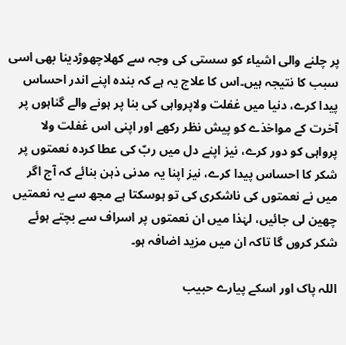پر چلنے والی اشیاء کو سستی کی وجہ سے کھلاچھوڑدینا بھی اسی سبب کا نتیجہ ہیں۔اس کا علاج یہ ہے کہ بندہ اپنے اندر احساس پیدا کرے، دنیا میں غفلت ولاپرواہی کی بنا پر ہونے والے گناہوں پر آخرت کے مواخذے کو پیش نظر رکھے اور اپنی اس غفلت ولا پرواہی کو دور کرے، نیز اپنے دل میں ربّ کی عطا کردہ نعمتوں پر شکر کا احساس پیدا کرے، نیز اپنا یہ مدنی ذہن بنائے کہ آج اگر میں نے نعمتوں کی ناشکری کی تو ہوسکتا ہے مجھ سے یہ نعمتیں چھین لی جائیں، لہٰذا میں ان نعمتوں پر اسراف سے بچتے ہوئے شکر کروں گا تاکہ ان میں مزید اضافہ ہو۔

اللہ پاک اور اسکے پیارے حبیب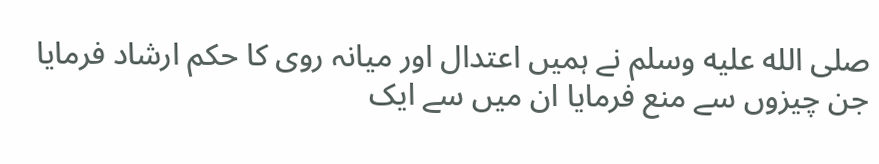صلى الله عليه وسلم نے ہمیں اعتدال اور میانہ روی کا حکم ارشاد فرمایا جن چیزوں سے منع فرمایا ان میں سے ایک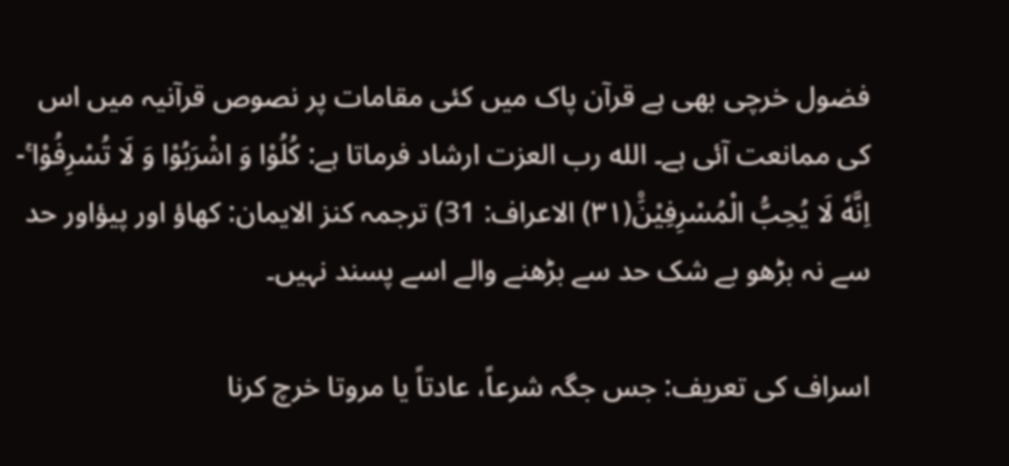فضول خرچی بھی ہے قرآن پاک میں کئی مقامات پر نصوص قرآنیہ میں اس کی ممانعت آئی ہے۔ الله رب العزت ارشاد فرماتا ہے: كُلُوْا وَ اشْرَبُوْا وَ لَا تُسْرِفُوْا ۚ-اِنَّهٗ لَا یُحِبُّ الْمُسْرِفِیْنَ۠(۳۱) الاعراف: 31) ترجمہ کنز الایمان: کھاؤ اور پیؤاور حد سے نہ بڑھو بے شک حد سے بڑھنے والے اسے پسند نہیں۔

اسراف کی تعریف: جس جگہ شرعاً، عادتاً یا مروتا خرچ کرنا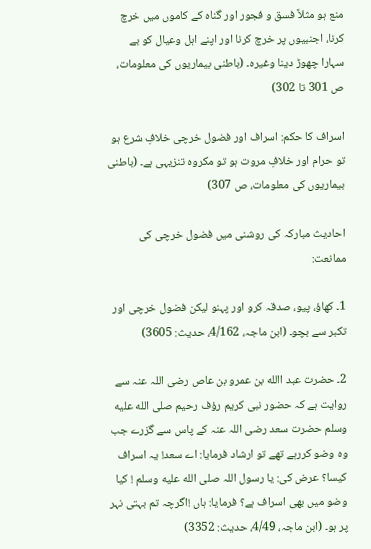منع ہو مثلاً فسق و فجور اور گناہ کے کاموں میں خرچ کرنا، اجنبیوں پر خرچ کرنا اور اپنے اہل وعیال کو بے سہارا چھوڑ دینا وغیرہ۔ (باطنی بیماریوں کی معلومات، ص 301 تا 302)

اسراف کا حکم: اسراف اور فضول خرچی خلافِ شرع ہو تو حرام اور خلافِ مروت ہو تو مکروہ تنزیہی ہے۔ (باطنی بیماریوں کی معلومات، ص 307)

احادیث مبارکہ کی روشنی میں فضول خرچی کی ممانعت:

1۔ کھاؤ، پیو، صدقہ کرو اور پہنو لیکن فضول خرچی اور تکبر سے بچو۔ (ابن ماجہ، 4/162، حدیث: 3605)

2۔ حضرت عبد االله بن عمرو بن عاص رضی اللہ عنہ سے روایت ہے کہ حضور نبی کریم رؤف رحیم صلى الله عليه وسلم حضرت سعد رضی اللہ عنہ کے پاس سے گزرے جب وہ وضو کررہے تھے تو ارشاد فرمایا: اے سعد! یہ اسراف کیسا؟ عرض کی: یا رسول اللہ صلى الله عليه وسلم ! کیا وضو میں بھی اسراف ہے؟ فرمایا: ہاں !اگرچہ تم بہتی نہر پر ہو۔ (ابن ماجہ، 4/49، حدیث: 3352)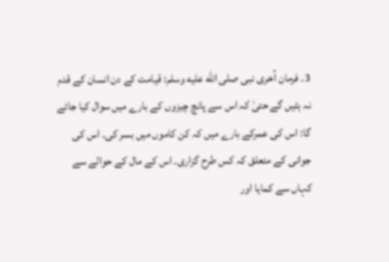3۔ فرمان آخری نبی صلى الله عليه وسلم: قیامت کے دن انسان کے قدم نہ ہٹیں گے حتیٰ کہ اس سے پانچ چیزوں کے بارے میں سوال کیا جائے گا: اس کی عمرکے بارے میں کہ کن کاموں میں بسر کی۔ اس کی جوانی کے متعلق کہ کس طرح گزاری۔ اس کے مال کے حوالے سے کہاں سے کمایا اور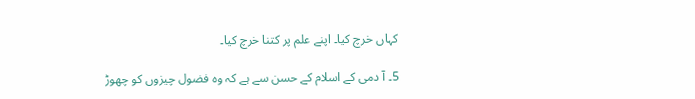کہاں خرچ کیا۔ اپنے علم پر کتنا خرچ کیا۔

5۔ آ دمی کے اسلام کے حسن سے ہے کہ وہ فضول چیزوں کو چھوڑ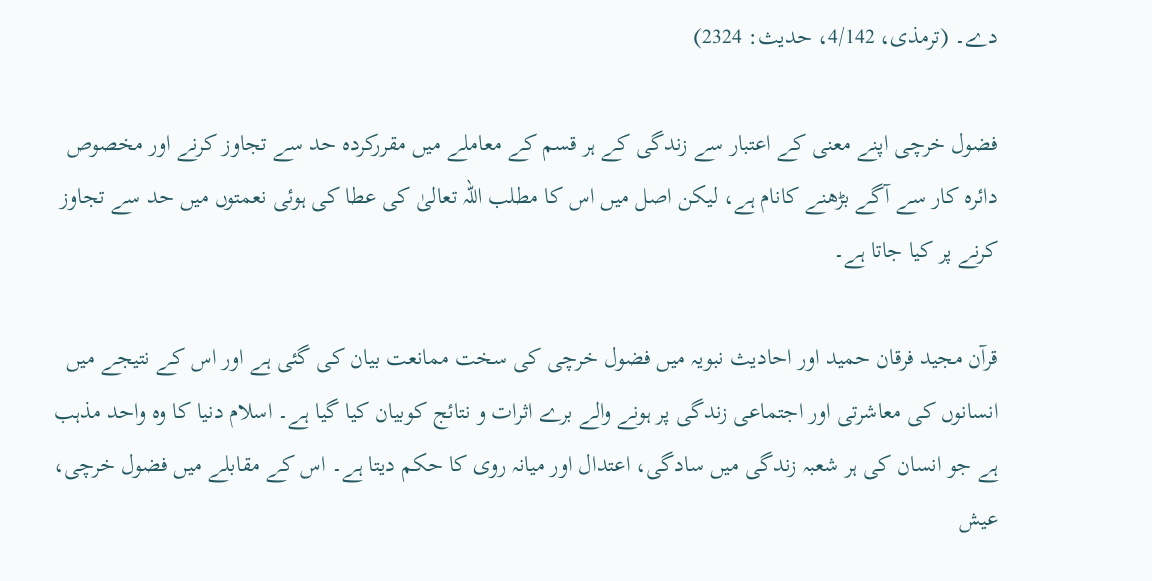دے۔ (ترمذی، 4/142، حدیث: 2324)

فضول خرچی اپنے معنی کے اعتبار سے زندگی کے ہر قسم کے معاملے میں مقررکردہ حد سے تجاوز کرنے اور مخصوص دائرہ کار سے آگے بڑھنے کانام ہے، لیکن اصل میں اس کا مطلب اللہ تعالیٰ کی عطا کی ہوئی نعمتوں میں حد سے تجاوز کرنے پر کیا جاتا ہے۔

قرآن مجید فرقان حمید اور احادیث نبویہ میں فضول خرچی کی سخت ممانعت بیان کی گئی ہے اور اس کے نتیجے میں انسانوں کی معاشرتی اور اجتماعی زندگی پر ہونے والے برے اثرات و نتائج کوبیان کیا گیا ہے۔ اسلام دنیا کا وہ واحد مذہب ہے جو انسان کی ہر شعبہ زندگی میں سادگی، اعتدال اور میانہ روی کا حکم دیتا ہے۔ اس کے مقابلے میں فضول خرچی، عیش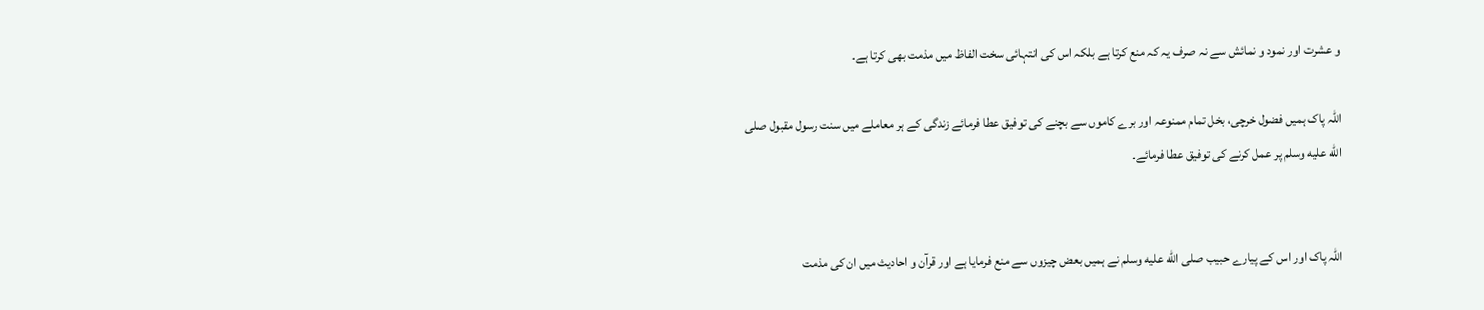و عشرت اور نمود و نمائش سے نہ صرف یہ کہ منع کرتا ہے بلکہ اس کی انتہائی سخت الفاظ میں مذمت بھی کرتا ہے۔

اللہ پاک ہمیں فضول خرچی، بخل تمام ممنوعہ اور برے کاموں سے بچنے کی توفیق عطا فرمائے زندگی کے ہر معاملے میں سنت رسول مقبول صلى الله عليه وسلم پر عمل کرنے کی توفیق عطا فرمائے۔


اللہ پاک اور اس کے پیارے حبیب صلى الله عليه وسلم نے ہمیں بعض چیزوں سے منع فرمایا ہے اور قرآن و احادیث میں ان کی مذمت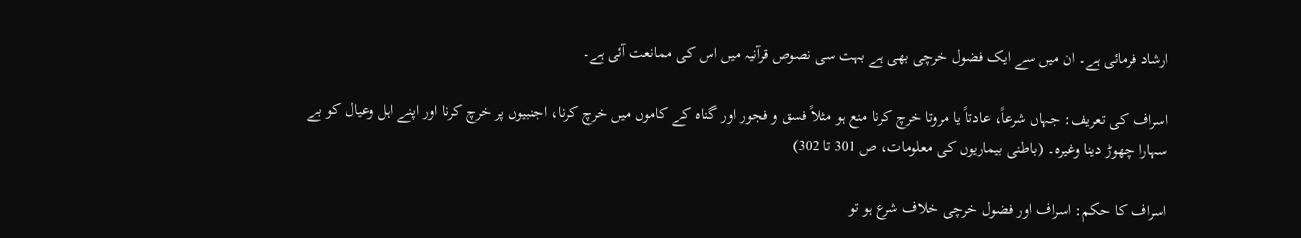ارشاد فرمائی ہے۔ ان میں سے ایک فضول خرچی بھی ہے بہت سی نصوص قرآنیہ میں اس کی ممانعت آئی ہے۔

اسراف کی تعریف: جہاں شرعاً، عادتاً یا مروتا خرچ کرنا منع ہو مثلاً فسق و فجور اور گناہ کے کاموں میں خرچ کرنا، اجنبیوں پر خرچ کرنا اور اپنے اہل وعیال کو بے سہارا چھوڑ دینا وغیرہ۔ (باطنی بیماریوں کی معلومات، ص 301 تا 302)

اسراف کا حکم: اسراف اور فضول خرچی خلاف شرع ہو تو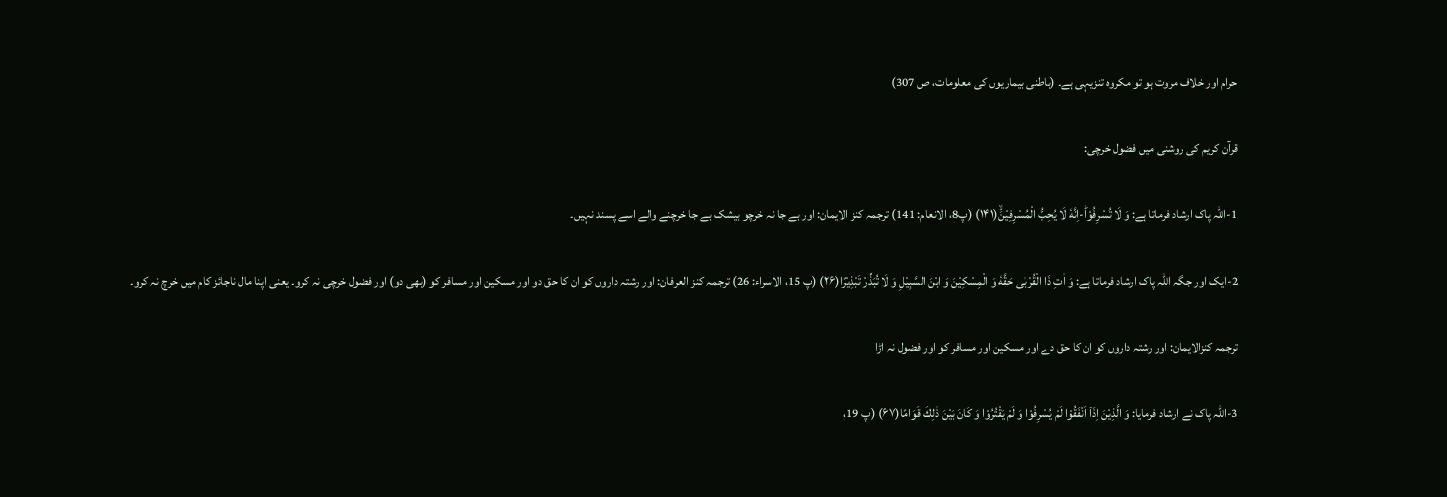حرام اور خلاف مروت ہو تو مکروہ تنزیہی ہے۔ (باطنی بیماریوں کی معلومات، ص 307)

قرآن کریم کی روشنی میں فضول خرچی:

1-اللہ پاک ارشاد فرماتا ہے: وَ لَا تُسْرِفُوْاؕ-اِنَّهٗ لَا یُحِبُّ الْمُسْرِفِیْنَۙ(۱۴۱) (پ8، الانعام: 141) ترجمہ کنز الایمان: اور بے جا نہ خرچو بیشک بے جا خرچنے والے اسے پسند نہیں۔

2-ایک اور جگہ اللہ پاک ارشاد فرماتا ہے: وَ اٰتِ ذَا الْقُرْبٰى حَقَّهٗ وَ الْمِسْكِیْنَ وَ ابْنَ السَّبِیْلِ وَ لَا تُبَذِّرْ تَبْذِیْرًا(۲۶) (پ 15، الاسراء: 26) ترجمہ کنز العرفان: اور رشتہ داروں کو ان کا حق دو اور مسکین اور مسافر کو (بھی دو) اور فضول خرچی نہ کرو۔ یعنی اپنا مال ناجائز کام میں خرچ نہ کرو۔

ترجمہ کنزالایمان: اور رشتہ داروں کو ان کا حق دے اور مسکین اور مسافر کو اور فضول نہ اڑا

3-اللہ پاک نے ارشاد فرمایا: وَ الَّذِیْنَ اِذَاۤ اَنْفَقُوْا لَمْ یُسْرِفُوْا وَ لَمْ یَقْتُرُوْا وَ كَانَ بَیْنَ ذٰلِكَ قَوَامًا(۶۷) (پ 19،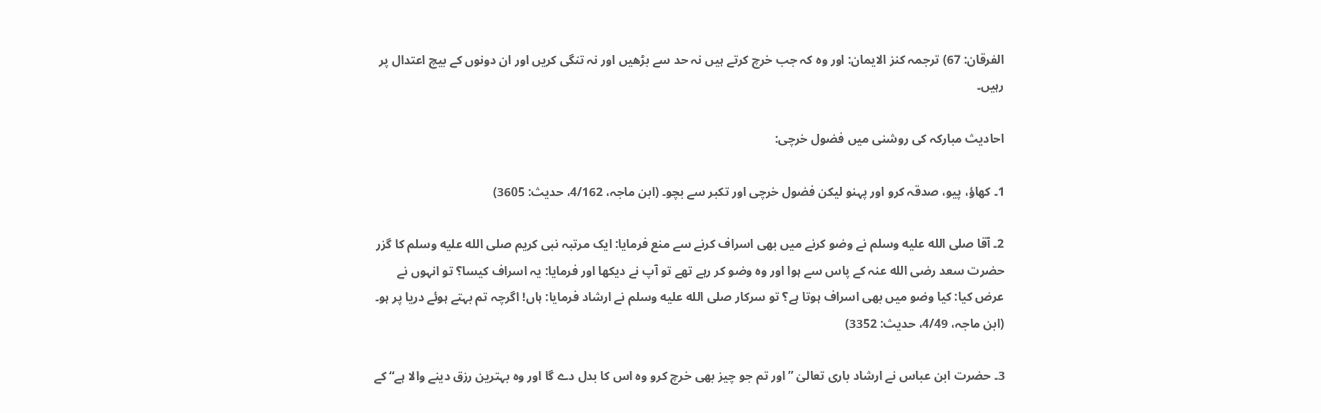الفرقان: 67) ترجمہ کنز الایمان: اور وہ کہ جب خرچ کرتے ہیں نہ حد سے بڑھیں اور نہ تنگی کریں اور ان دونوں کے بیچ اعتدال پر رہیں۔

احادیث مبارکہ کی روشنی میں فضول خرچی:

1۔ کھاؤ، پیو، صدقہ کرو اور پہنو لیکن فضول خرچی اور تکبر سے بچو۔ (ابن ماجہ، 4/162، حدیث: 3605)

2۔ آقا صلى الله عليه وسلم نے وضو کرنے میں بھی اسراف کرنے سے منع فرمایا: ایک مرتبہ نبی کریم صلى الله عليه وسلم کا گزر حضرت سعد رضی الله عنہ کے پاس سے ہوا اور وہ وضو کر رہے تھے تو آپ نے دیکھا اور فرمایا: یہ اسراف کیسا؟ تو انہوں نے عرض کیا: کیا وضو میں بھی اسراف ہوتا ہے؟ تو سرکار صلى الله عليه وسلم نے ارشاد فرمایا: ہاں! اگرچہ تم بہتے ہوئے دریا پر ہو۔ (ابن ماجہ، 4/49، حدیث: 3352)

3۔ حضرت ابن عباس نے ارشاد باری تعالیٰ ”اور تم جو چیز بھی خرچ کرو وہ اس کا بدل دے گا اور وہ بہترین رزق دینے والا ہے“ کے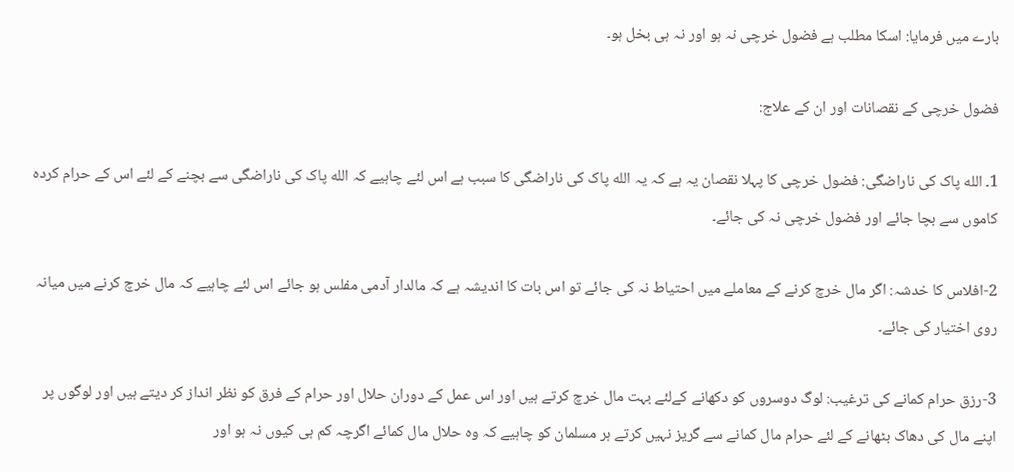بارے میں فرمایا: اسکا مطلب ہے فضول خرچی نہ ہو اور نہ ہی بخل ہو۔

فضول خرچی کے نقصانات اور ان کے علاج:

1۔ الله پاک کی ناراضگی: فضول خرچی کا پہلا نقصان یہ ہے کہ یہ الله پاک کی ناراضگی کا سبب ہے اس لئے چاہیے کہ الله پاک کی ناراضگی سے بچنے کے لئے اس کے حرام کردہ کاموں سے بچا جائے اور فضول خرچی نہ کی جائے۔

2-افلاس کا خدشہ: اگر مال خرچ کرنے کے معاملے میں احتیاط نہ کی جائے تو اس بات کا اندیشہ ہے کہ مالدار آدمی مفلس ہو جائے اس لئے چاہیے کہ مال خرچ کرنے میں میانہ روی اختیار کی جائے۔

3-رزق حرام کمانے کی ترغیب: لوگ دوسروں کو دکھانے کےلئے بہت مال خرچ کرتے ہیں اور اس عمل کے دوران حلال اور حرام کے فرق کو نظر انداز کر دیتے ہیں اور لوگوں پر اپنے مال کی دھاک بٹھانے کے لئے حرام مال کمانے سے گریز نہیں کرتے ہر مسلمان کو چاہیے کہ وہ حلال مال کمائے اگرچہ کم ہی کیوں نہ ہو اور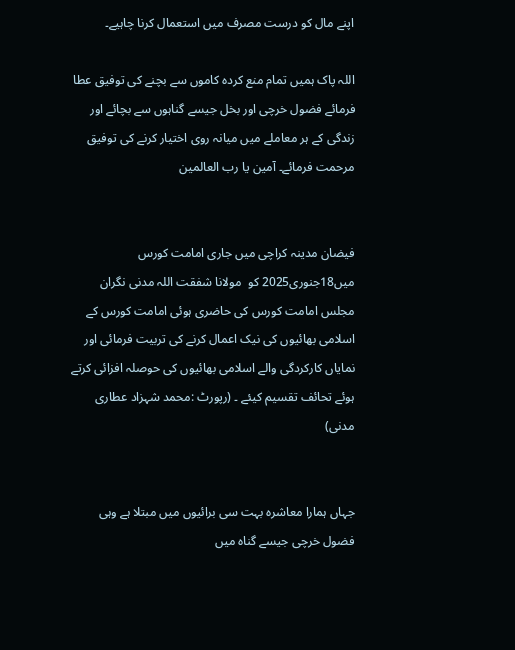اپنے مال کو درست مصرف میں استعمال کرنا چاہیے۔

اللہ پاک ہمیں تمام منع کردہ کاموں سے بچنے کی توفیق عطا فرمائے فضول خرچی اور بخل جیسے گناہوں سے بچائے اور زندگی کے ہر معاملے میں میانہ روی اختیار کرنے کی توفیق مرحمت فرمائے۔ آمین یا رب العالمین


فیضان مدینہ کراچی میں جاری امامت کورس میں18جنوری2025 کو  مولانا شفقت اللہ مدنی نگران مجلس امامت کورس کی حاضری ہوئی امامت کورس کے اسلامی بھائیوں کی نیک اعمال کرنے کی تربیت فرمائی اور نمایاں کارکردگی والے اسلامی بھائیوں کی حوصلہ افزائی کرتے ہوئے تحائف تقسیم کیئے ۔ (رپورٹ :محمد شہزاد عطاری مدنی)


جہاں ہمارا معاشرہ بہت سی برائیوں میں مبتلا ہے وہی فضول خرچی جیسے گناہ میں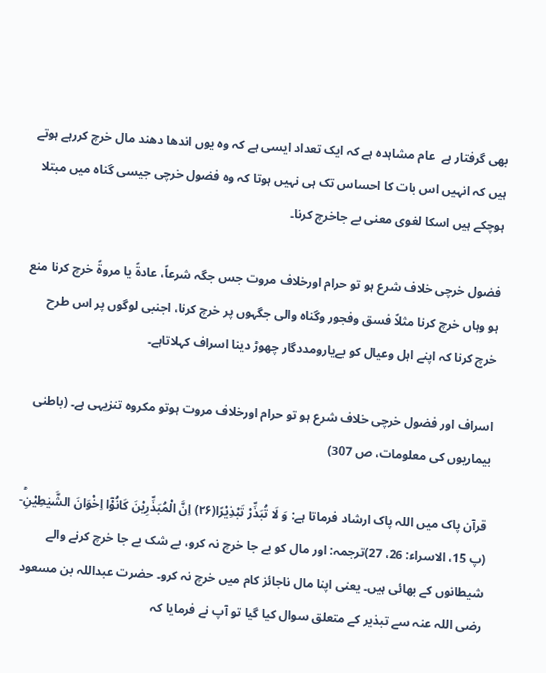بھی گرفتار ہے  عام مشاہدہ ہے کہ ایک تعداد ایسی ہے کہ وہ یوں اندھا دھند مال خرچ کررہے ہوتے ہیں کہ انہیں اس بات کا احساس تک ہی نہیں ہوتا کہ وہ فضول خرچی جیسی گناہ میں مبتلا ہوچکے ہیں اسکا لغوی معنی بے جاخرچ کرنا۔

فضول خرچی خلاف شرع ہو تو حرام اورخلاف مروت جس جگہ شرعاً، عادۃً یا مروۃً خرچ کرنا منع ہو وہاں خرچ کرنا مثلاً فسق وفجور وگناہ والی جگہوں پر خرچ کرنا، اجنبی لوگوں پر اس طرح خرچ کرنا کہ اپنے اہل وعیال کو بےیارومددگار چھوڑ دینا اسراف کہلاتاہے۔

اسراف اور فضول خرچی خلاف شرع ہو تو حرام اورخلاف مروت ہوتو مکروہ تنزیہی ہے۔ (باطنی بیماریوں کی معلومات، ص 307)

قرآن پاک میں اللہ پاک ارشاد فرماتا ہے: وَ لَا تُبَذِّرْ تَبْذِیْرًا(۲۶) اِنَّ الْمُبَذِّرِیْنَ كَانُوْۤا اِخْوَانَ الشَّیٰطِیْنِؕ- (پ 15، الاسراء: 26، 27)ترجمہ: اور مال کو بے جا خرچ نہ کرو، بے شک بے جا خرچ کرنے والے شیطانوں کے بھائی ہیں۔ یعنی اپنا مال ناجائز کام میں خرچ نہ کرو۔ حضرت عبداللہ بن مسعود رضی اللہ عنہ سے تبذیر کے متعلق سوال کیا گیا تو آپ نے فرمایا کہ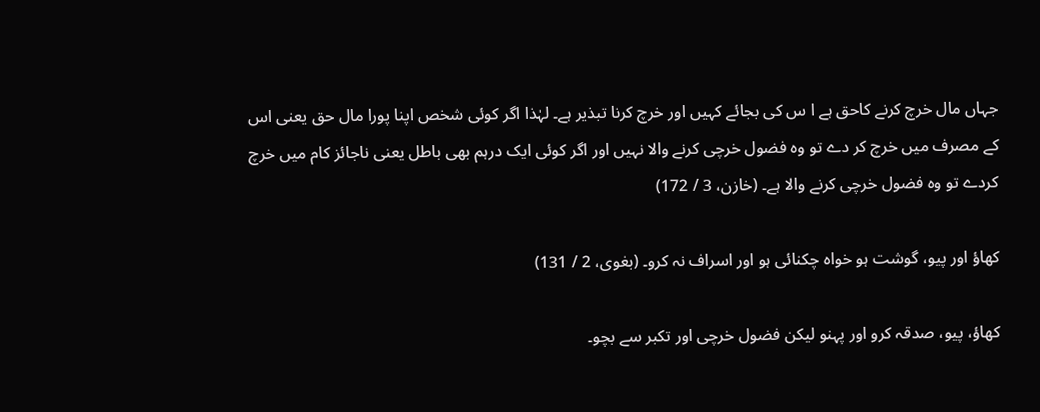جہاں مال خرچ کرنے کاحق ہے ا س کی بجائے کہیں اور خرچ کرنا تبذیر ہے۔ لہٰذا اگر کوئی شخص اپنا پورا مال حق یعنی اس کے مصرف میں خرچ کر دے تو وہ فضول خرچی کرنے والا نہیں اور اگر کوئی ایک درہم بھی باطل یعنی ناجائز کام میں خرچ کردے تو وہ فضول خرچی کرنے والا ہے۔ (خازن، 3 / 172)

کھاؤ اور پیو، گوشت ہو خواہ چکنائی ہو اور اسراف نہ کرو۔ (بغوی، 2 / 131)

کھاؤ، پیو، صدقہ کرو اور پہنو لیکن فضول خرچی اور تکبر سے بچو۔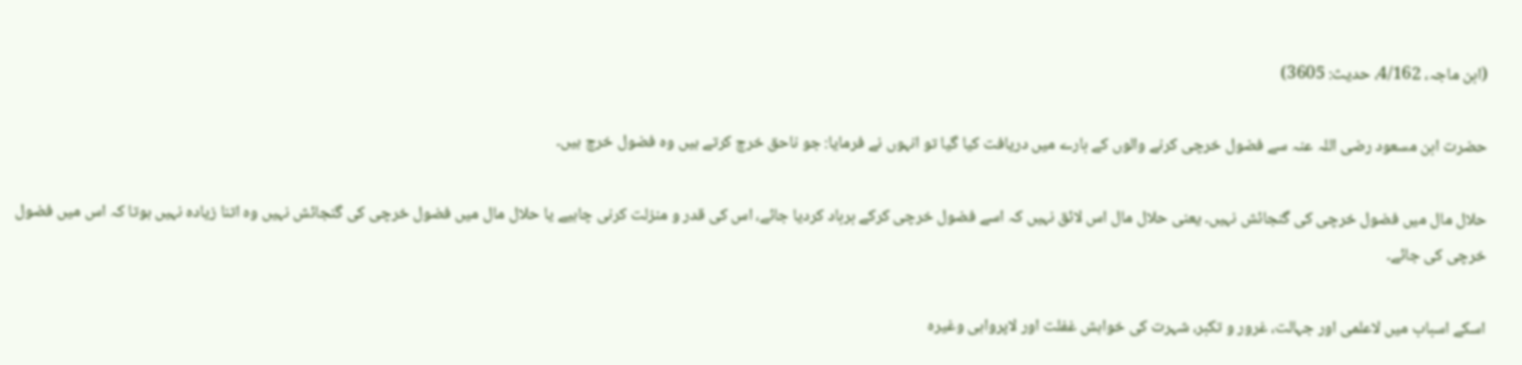(ابن ماجہ، 4/162، حدیث: 3605)

حضرت ابن مسعود رضی اللہ عنہ سے فضول خرچی کرنے والوں کے بارے میں دریافت کیا گیا تو انہوں نے فرمایا: جو ناحق خرچ کرتے ہیں وہ فضول خرچ ہیں۔

حلال مال میں فضول خرچی کی گنجائش نہیں۔ یعنی حلال مال اس لائق نہیں کہ اسے فضول خرچی کرکے برباد کردیا جائے، اس کی قدر و منزلت کرنی چاہیے یا حلال مال میں فضول خرچی کی گنجائش نہیں وہ اتنا زیادہ نہیں ہوتا کہ اس میں فضول خرچی کی جائے۔

اسکے اسباب میں لاعلمی اور جہالت، غرور و تکبر، شہرت کی خواہش غفلت اور لاپرواہی وغیرہ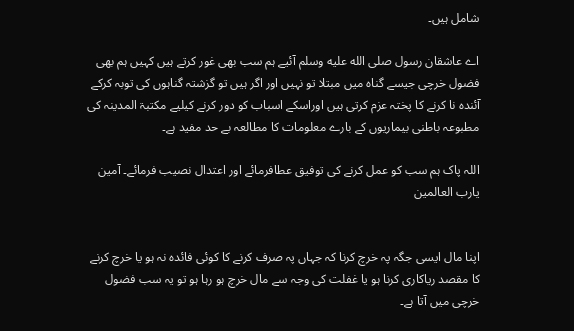شامل ہیں۔

اے عاشقان رسول صلى الله عليه وسلم آئیے ہم سب بھی غور کرتے ہیں کہیں ہم بھی فضول خرچی جیسے گناہ میں مبتلا تو نہیں اور اگر ہیں تو گزشتہ گناہوں کی توبہ کرکے آئندہ نا کرنے کا پختہ عزم کرتی ہیں اوراسکے اسباب کو دور کرنے کیلیے مکتبۃ المدینہ کی مطبوعہ باطنی بیماریوں کے بارے معلومات کا مطالعہ بے حد مفید ہے۔

اللہ پاک ہم سب کو عمل کرنے کی توفیق عطافرمائے اور اعتدال نصیب فرمائے۔ آمین یارب العالمین


اپنا مال ایسی جگہ پہ خرچ کرنا کہ جہاں پہ صرف کرنے کا کوئی فائدہ نہ ہو یا خرچ کرنے کا مقصد ریاکاری کرنا ہو یا غفلت کی وجہ سے مال خرچ ہو رہا ہو تو یہ سب فضول خرچی میں آتا ہے۔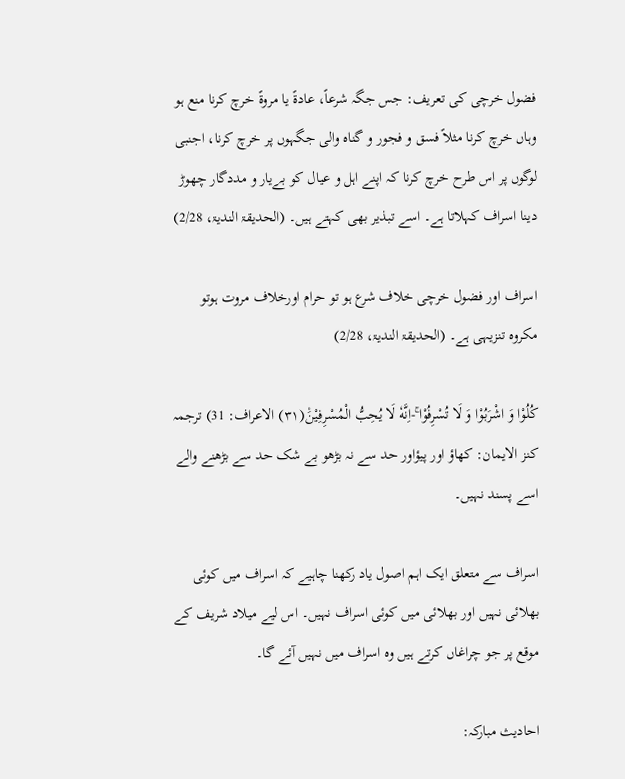فضول خرچی کی تعریف: جس جگہ شرعاً، عادۃً یا مروۃً خرچ کرنا منع ہو وہاں خرچ کرنا مثلاً فسق و فجور و گناہ والی جگہوں پر خرچ کرنا، اجنبی لوگوں پر اس طرح خرچ کرنا کہ اپنے اہل و عیال کو بےیار و مددگار چھوڑ دینا اسراف کہلاتا ہے۔ اسے تبذیر بھی کہتے ہیں۔ (الحدیقۃ الندیۃ، 2/28)

اسراف اور فضول خرچی خلاف شرع ہو تو حرام اورخلاف مروت ہوتو مکروہ تنزیہی ہے۔ (الحدیقۃ الندیۃ، 2/28)

كُلُوْا وَ اشْرَبُوْا وَ لَا تُسْرِفُوْا ۚ-اِنَّهٗ لَا یُحِبُّ الْمُسْرِفِیْنَ۠(۳۱) الاعراف: 31) ترجمہ کنز الایمان: کھاؤ اور پیؤاور حد سے نہ بڑھو بے شک حد سے بڑھنے والے اسے پسند نہیں۔

اسراف سے متعلق ایک اہم اصول یاد رکھنا چاہیے کہ اسراف میں کوئی بھلائی نہیں اور بھلائی میں کوئی اسراف نہیں۔ اس لیے ميلاد شریف کے موقع پر جو چراغاں کرتے ہیں وہ اسراف میں نہیں آئے گا۔

احادیث مبارکہ: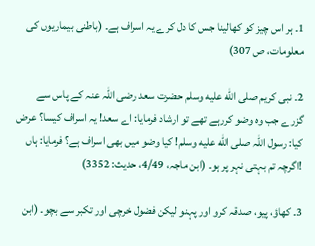1۔ ہر اس چیز کو کھالینا جس کا دل کرے یہ اسراف ہے۔ (باطنی بیماریوں کی معلومات، ص 307)

2۔ نبی کریم صلى الله عليه وسلم حضرت سعد رضی اللہ عنہ کے پاس سے گزرے جب وہ وضو کررہے تھے تو ارشاد فرمایا: اے سعد! یہ اسراف کیسا؟ عرض کیا: رسول اللہ صلى الله عليه وسلم! کیا وضو میں بھی اسراف ہے؟ فرمایا: ہاں !اگرچہ تم بہتی نہر پر ہو۔ (ابن ماجہ، 4/49، حدیث: 3352)

3۔ کھاؤ، پیو، صدقہ کرو اور پہنو لیکن فضول خرچی اور تکبر سے بچو۔ (ابن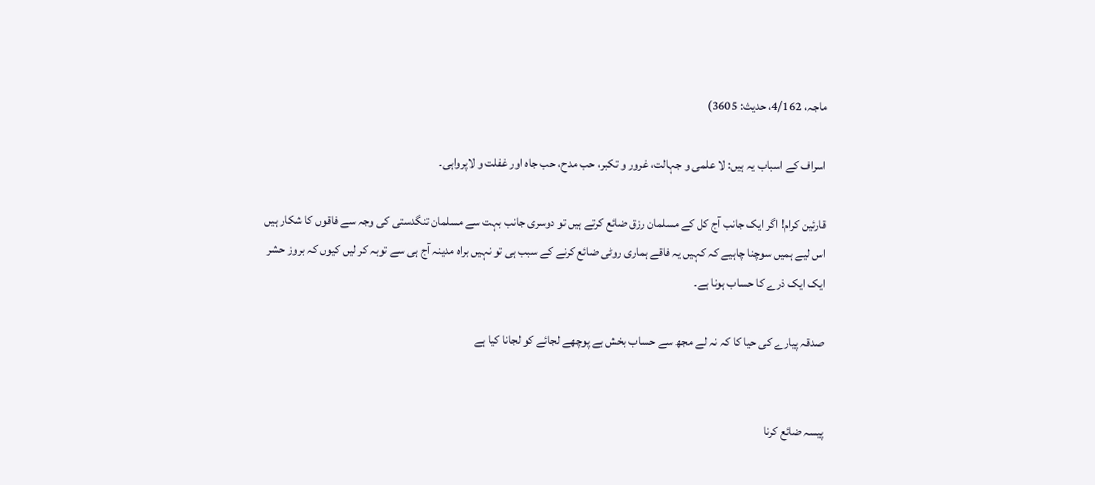ماجہ، 4/162، حدیث: 3605)

اسراف کے اسباب یہ ہیں: لا علمی و جہالت، غرور و تكبر، حب مدح، حب جاه اور غفلت و لاپرواہی۔

قارئین کرام! اگر ایک جانب آج کل کے مسلمان رزق ضائع کرتے ہیں تو دوسری جانب بہت سے مسلمان تنگدستی کی وجہ سے فاقوں کا شکار ہیں اس لیے ہمیں سوچنا چاہیے کہ کہیں یہ فاقے ہماری روٹی ضائع کرنے کے سبب ہی تو نہیں براہ مدینہ آج ہی سے توبہ کر لیں کیوں کہ بروز حشر ایک ایک ذرے کا حساب ہونا ہے۔

صدقہ پیارے کی حیا کا کہ نہ لے مجھ سے حساب بخش بے پوچھے لجائے کو لجانا کیا ہے


پیسہ ضائع کرنا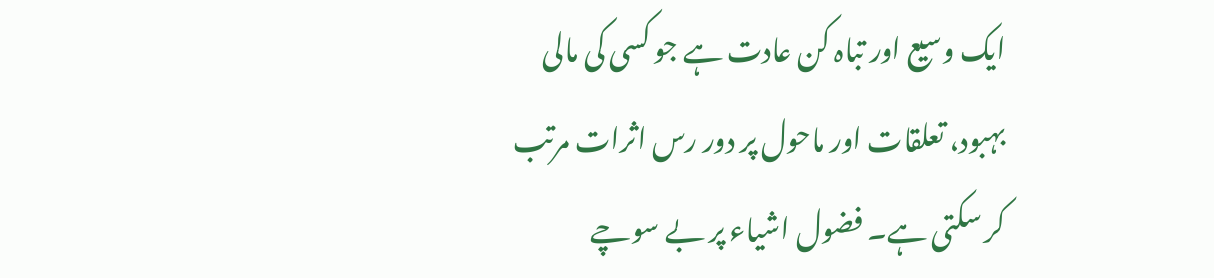ایک وسیع اور تباہ کن عادت ہے جو کسی کی مالی بہبود، تعلقات اور ماحول پر دور رس اثرات مرتب کر سکتی ہے۔ فضول اشیاء پر بے سوچے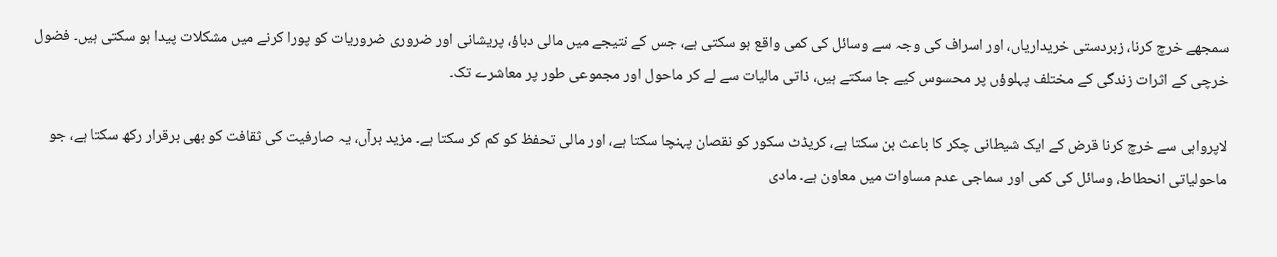سمجھے خرچ کرنا، زبردستی خریداریاں، اور اسراف کی وجہ سے وسائل کی کمی واقع ہو سکتی ہے، جس کے نتیجے میں مالی دباؤ، پریشانی اور ضروری ضروریات کو پورا کرنے میں مشکلات پیدا ہو سکتی ہیں۔ فضول خرچی کے اثرات زندگی کے مختلف پہلوؤں پر محسوس کیے جا سکتے ہیں، ذاتی مالیات سے لے کر ماحول اور مجموعی طور پر معاشرے تک۔

لاپرواہی سے خرچ کرنا قرض کے ایک شیطانی چکر کا باعث بن سکتا ہے، کریڈٹ سکور کو نقصان پہنچا سکتا ہے، اور مالی تحفظ کو کم کر سکتا ہے۔ مزید برآں، یہ صارفیت کی ثقافت کو بھی برقرار رکھ سکتا ہے، جو ماحولیاتی انحطاط، وسائل کی کمی اور سماجی عدم مساوات میں معاون ہے۔ مادی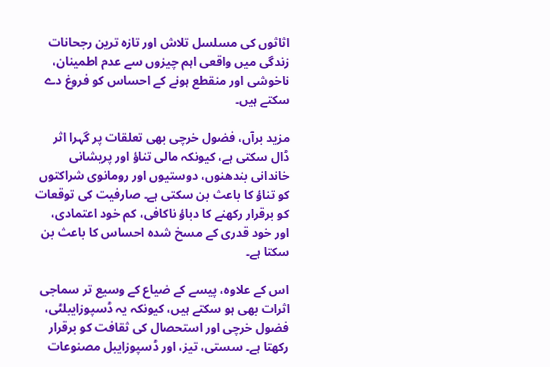اثاثوں کی مسلسل تلاش اور تازہ ترین رجحانات زندگی میں واقعی اہم چیزوں سے عدم اطمینان، ناخوشی اور منقطع ہونے کے احساس کو فروغ دے سکتے ہیں۔

مزید برآں، فضول خرچی بھی تعلقات پر گہرا اثر ڈال سکتی ہے، کیونکہ مالی تناؤ اور پریشانی خاندانی بندھنوں، دوستیوں اور رومانوی شراکتوں کو تناؤ کا باعث بن سکتی ہے۔ صارفیت کی توقعات کو برقرار رکھنے کا دباؤ ناکافی، کم خود اعتمادی، اور خود قدری کے مسخ شدہ احساس کا باعث بن سکتا ہے۔

اس کے علاوہ، پیسے کے ضیاع کے وسیع تر سماجی اثرات بھی ہو سکتے ہیں، کیونکہ یہ ڈسپوزایبلٹی، فضول خرچی اور استحصال کی ثقافت کو برقرار رکھتا ہے۔ سستی، تیز، اور ڈسپوزایبل مصنوعات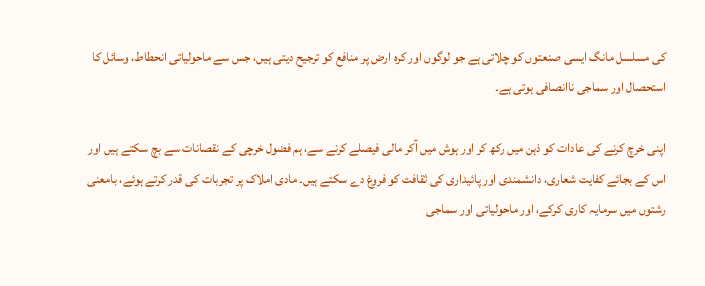کی مسلسل مانگ ایسی صنعتوں کو چلاتی ہے جو لوگوں اور کرہ ارض پر منافع کو ترجیح دیتی ہیں، جس سے ماحولیاتی انحطاط، وسائل کا استحصال اور سماجی ناانصافی ہوتی ہے۔

اپنی خرچ کرنے کی عادات کو ذہن میں رکھ کر اور ہوش میں آکر مالی فیصلے کرنے سے، ہم فضول خرچی کے نقصانات سے بچ سکتے ہیں اور اس کے بجائے کفایت شعاری، دانشمندی اور پائیداری کی ثقافت کو فروغ دے سکتے ہیں۔ مادی املاک پر تجربات کی قدر کرتے ہوئے، بامعنی رشتوں میں سرمایہ کاری کرکے، اور ماحولیاتی اور سماجی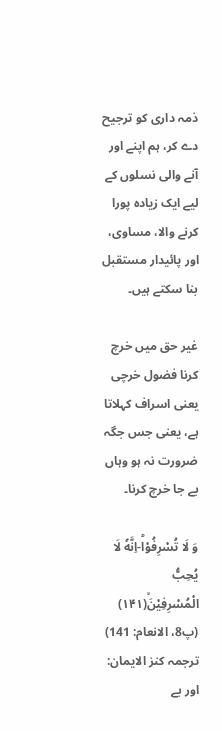ذمہ داری کو ترجیح دے کر، ہم اپنے اور آنے والی نسلوں کے لیے ایک زیادہ پورا کرنے والا، مساوی، اور پائیدار مستقبل بنا سکتے ہیں۔

غیر حق میں خرچ کرنا فضول خرچی یعنی اسراف کہلاتا ہے، یعنی جس جگہ ضرورت نہ ہو وہاں بے جا خرچ کرنا۔

وَ لَا تُسْرِفُوْاؕ-اِنَّهٗ لَا یُحِبُّ الْمُسْرِفِیْنَۙ(۱۴۱) (پ8، الانعام: 141) ترجمہ کنز الایمان: اور بے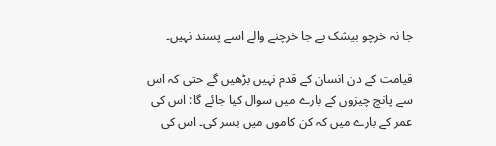جا نہ خرچو بیشک بے جا خرچنے والے اسے پسند نہیں۔

قیامت کے دن انسان کے قدم نہیں بڑھیں گے حتی کہ اس سے پانچ چیزوں کے بارے میں سوال کیا جائے گا: اس کی عمر کے بارے میں کہ کن کاموں میں بسر کی۔ اس کی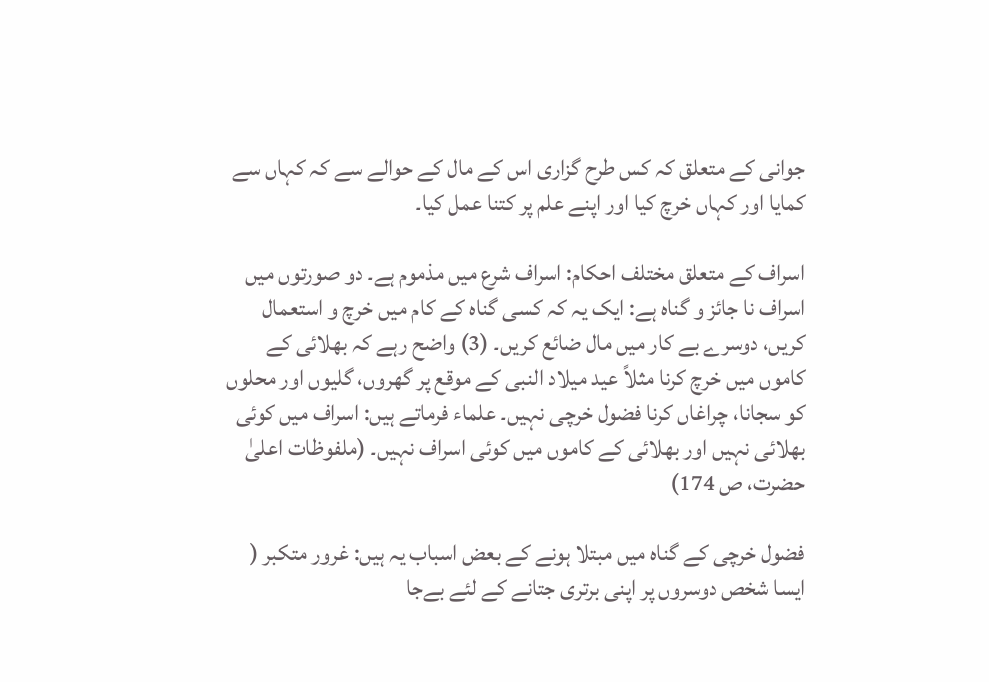جوانی کے متعلق کہ کس طرح گزاری اس کے مال کے حوالے سے کہ کہاں سے کمایا اور کہاں خرچ کیا اور اپنے علم پر کتنا عمل کیا۔

اسراف کے متعلق مختلف احکام: اسراف شرع میں مذموم ہے۔ دو صورتوں میں اسراف نا جائز و گناہ ہے: ایک یہ کہ کسی گناہ کے کام میں خرچ و استعمال کریں، دوسرے بے کار میں مال ضائع کریں۔ (3) واضح رہے کہ بھلائی کے کاموں میں خرچ کرنا مثلاً عید میلاد النبی کے موقع پر گھروں، گلیوں اور محلوں کو سجانا، چراغاں کرنا فضول خرچی نہیں۔ علماء فرماتے ہیں: اسراف میں کوئی بھلائی نہیں اور بھلائی کے کاموں میں کوئی اسراف نہیں۔ (ملفوظات اعلیٰ حضرت، ص 174)

فضول خرچی کے گناہ میں مبتلا ہونے کے بعض اسباب یہ ہیں: غرور متکبر ( ایسا شخص دوسروں پر اپنی برتری جتانے کے لئے بےجا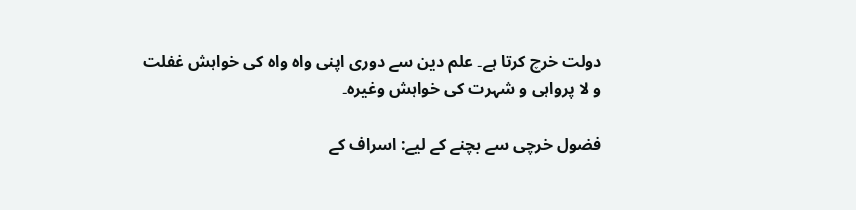دولت خرچ کرتا ہے۔ علم دین سے دوری اپنی واہ واہ کی خواہش غفلت و لا پرواہی و شہرت کی خواہش وغیرہ۔

فضول خرچی سے بچنے کے لیے: اسراف کے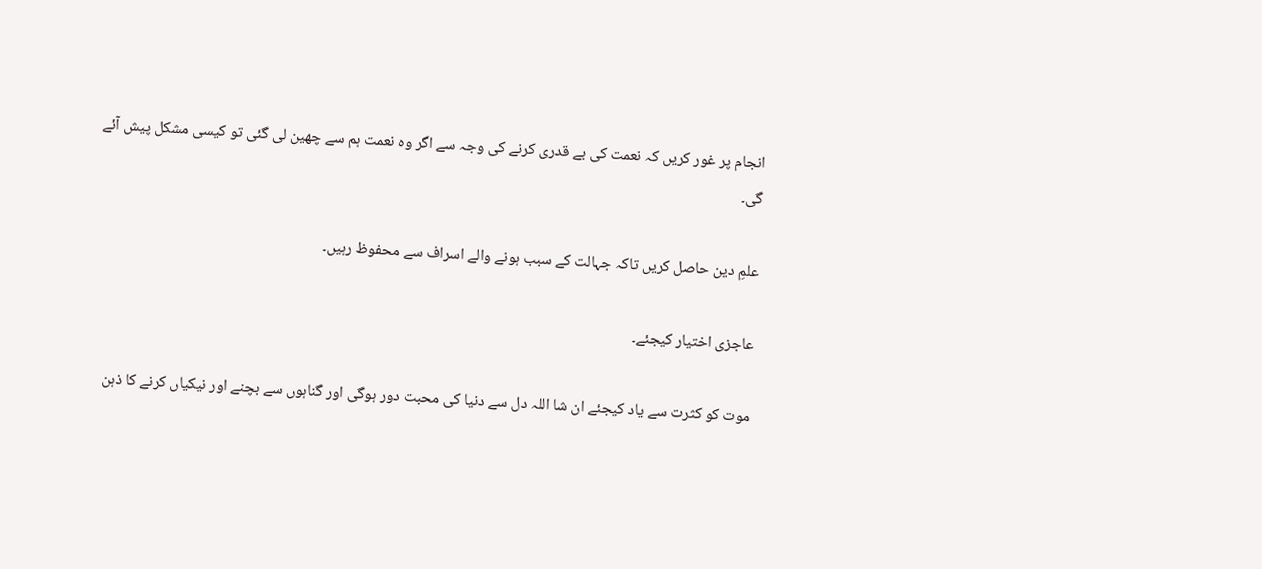انجام پر غور کریں کہ نعمت کی بے قدری کرنے کی وجہ سے اگر وہ نعمت ہم سے چھین لی گئی تو کیسی مشکل پیش آئے گی۔

علمِ دین حاصل کریں تاکہ جہالت کے سبب ہونے والے اسراف سے محفوظ رہیں۔

عاجزی اختیار کیجئے۔

موت کو کثرت سے یاد کیجئے ان شا اللہ دل سے دنیا کی محبت دور ہوگی اور گناہوں سے بچنے اور نیکیاں کرنے کا ذہن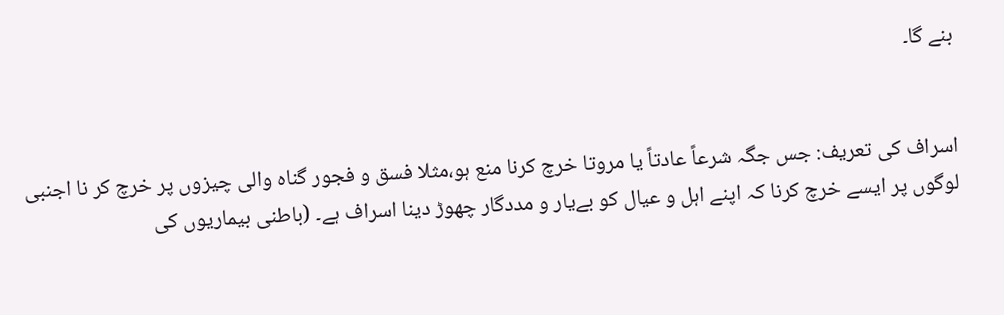بنے گا۔


اسراف کی تعریف: جس جگہ شرعاً عادتاً یا مروتا خرچ کرنا منع ہو،مثلا فسق و فجور گناہ والی چیزوں پر خرچ کر نا اجنبی لوگوں پر ایسے خرچ کرنا کہ اپنے اہل و عیال کو بےیار و مددگار چھوڑ دینا اسراف ہے۔ (باطنی بیماریوں کی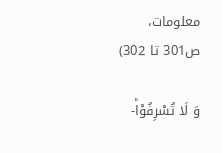معلومات، ص301 تا 302)

وَ لَا تُسْرِفُوْاؕ-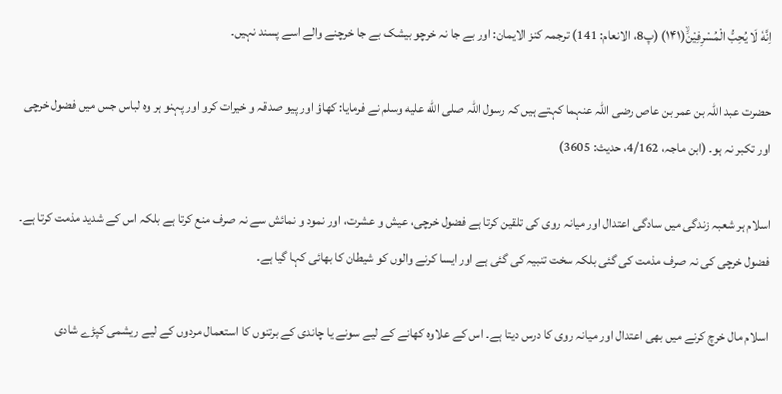اِنَّهٗ لَا یُحِبُّ الْمُسْرِفِیْنَۙ(۱۴۱) (پ8، الانعام: 141) ترجمہ کنز الایمان: اور بے جا نہ خرچو بیشک بے جا خرچنے والے اسے پسند نہیں۔

حضرت عبد اللہ بن عمر بن عاص رضی اللہ عنہما کہتے ہیں کہ رسول اللہ صلى الله عليه وسلم نے فرمایا: کھاؤ اور پیو صدقہ و خیرات کرو اور پہنو ہر وہ لباس جس میں فضول خرچی اور تکبر نہ ہو۔ (ابن ماجہ، 4/162، حدیث: 3605)

اسلام ہر شعبہ زندگی میں سادگی اعتدال اور میانہ روی کی تلقین کرتا ہے فضول خرچی، عیش و عشرت، اور نمود و نمائش سے نہ صرف منع کرتا ہے بلکہ اس کے شدید مذمت کرتا ہے۔ فضول خرچی کی نہ صرف مذمت کی گئی بلکہ سخت تنبیہ کی گئی ہے اور ایسا کرنے والوں کو شیطان کا بھائی کہا گیا ہے۔

اسلام مال خرچ کرنے میں بھی اعتدال اور میانہ روی کا درس دیتا ہے۔ اس کے علاوہ کھانے کے لیے سونے یا چاندی کے برتنوں کا استعمال مردوں کے لیے ریشمی کپڑے شادی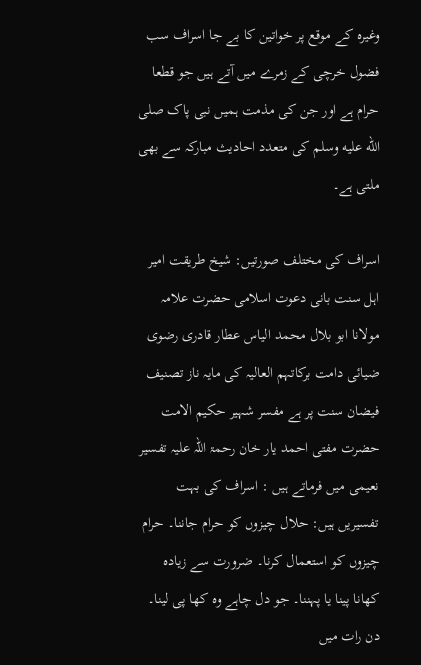وغیرہ کے موقع پر خواتین کا بے جا اسراف سب فضول خرچی کے زمرے میں آتے ہیں جو قطعا حرام ہے اور جن کی مذمت ہمیں نبی پاک صلى الله عليه وسلم کی متعدد احادیث مبارکہ سے بھی ملتی ہے۔

اسراف کی مختلف صورتیں: شیخ طریقت امیر اہل سنت بانی دعوت اسلامی حضرت علامہ مولانا ابو بلال محمد الیاس عطار قادری رضوی ضیائی دامت برکاتہم العالیہ کی مایہ ناز تصنیف فیضان سنت پر ہے مفسر شہیر حکیم الامت حضرت مفتی احمد یار خان رحمۃ اللہ علیہ تفسیر نعیمی میں فرماتے ہیں : اسراف کی بہت تفسیریں ہیں: حلال چیزوں کو حرام جاننا۔ حرام چیزوں کو استعمال کرنا۔ ضرورت سے زیادہ کھانا پینا یا پہننا۔ جو دل چاہے وہ کھا پی لینا۔ دن رات میں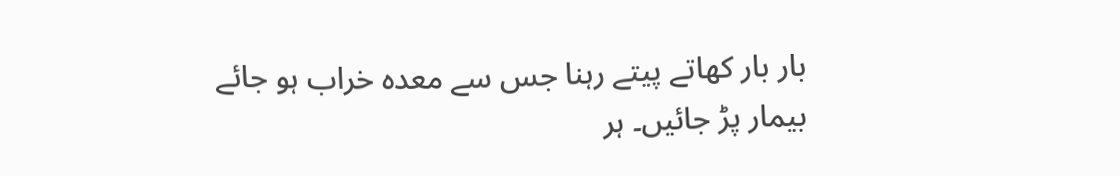بار بار کھاتے پیتے رہنا جس سے معدہ خراب ہو جائے بیمار پڑ جائیں۔ ہر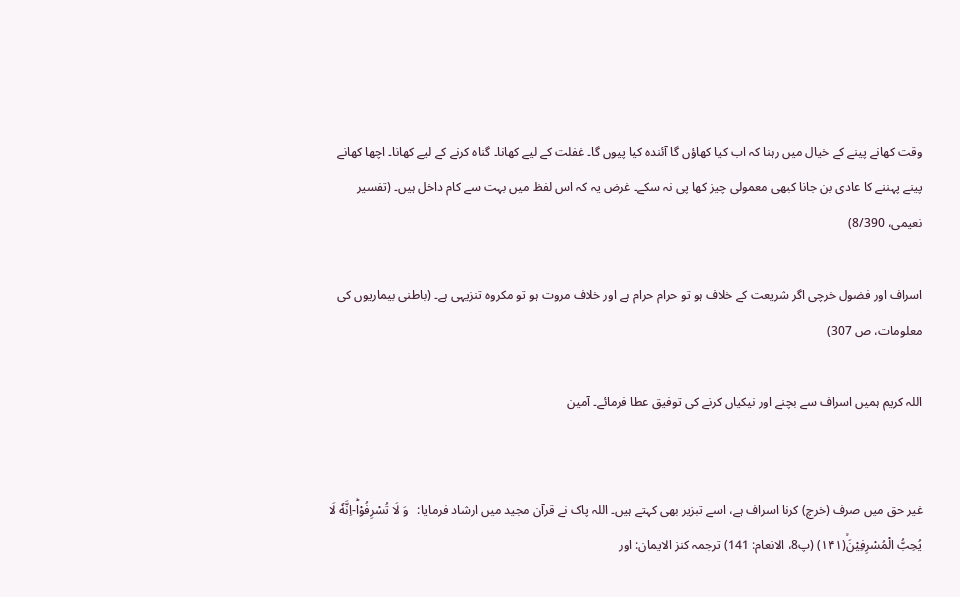وقت کھانے پینے کے خیال میں رہنا کہ اب کیا کھاؤں گا آئندہ کیا پیوں گا۔ غفلت کے لیے کھانا۔ گناہ کرنے کے لیے کھانا۔ اچھا کھانے پینے پہننے کا عادی بن جانا کبھی معمولی چیز کھا پی نہ سکے۔ غرض یہ کہ اس لفظ میں بہت سے کام داخل ہیں۔ (تفسیر نعیمی، 8/390)

اسراف اور فضول خرچی اگر شریعت کے خلاف ہو تو حرام حرام ہے اور خلاف مروت ہو تو مکروہ تنزیہی ہے۔ (باطنی بیماریوں کی معلومات، ص 307)

اللہ کریم ہمیں اسراف سے بچنے اور نیکیاں کرنے کی توفیق عطا فرمائے۔ آمین


غیر حق میں صرف (خرچ) کرنا اسراف ہے، اسے تبزیر بھی کہتے ہیں۔ اللہ پاک نے قرآن مجید میں ارشاد فرمایا:   وَ لَا تُسْرِفُوْاؕ-اِنَّهٗ لَا یُحِبُّ الْمُسْرِفِیْنَۙ(۱۴۱) (پ8، الانعام: 141) ترجمہ کنز الایمان: اور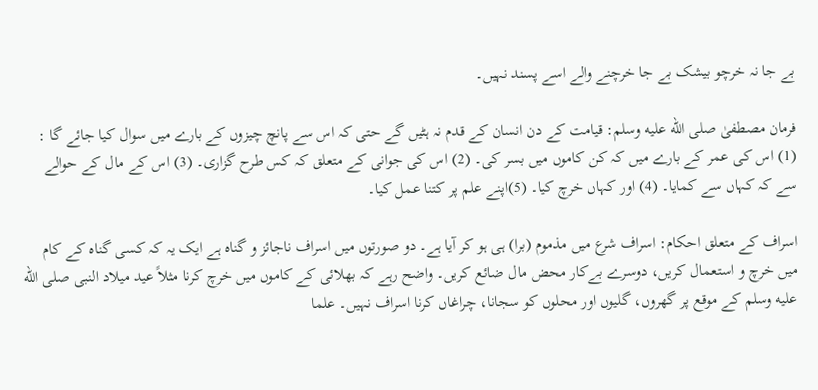بے جا نہ خرچو بیشک بے جا خرچنے والے اسے پسند نہیں۔

فرمان مصطفیٰ صلى الله عليه وسلم: قیامت کے دن انسان کے قدم نہ ہٹیں گے حتی کہ اس سے پانچ چیزوں کے بارے میں سوال کیا جائے گا : (1) اس کی عمر کے بارے میں کہ کن کاموں میں بسر کی۔ (2) اس کی جوانی کے متعلق کہ کس طرح گزاری۔ (3) اس کے مال کے حوالے سے کہ کہاں سے کمایا۔ (4) اور کہاں خرچ کیا۔ (5)اپنے علم پر کتنا عمل کیا۔

اسراف کے متعلق احکام: اسراف شرع میں مذموم (برا) ہی ہو کر آیا ہے۔ دو صورتوں میں اسراف ناجائز و گناہ ہے ایک یہ کہ کسی گناہ کے کام میں خرچ و استعمال کریں، دوسرے بےکار محض مال ضائع کریں۔ واضح رہے کہ بھلائی کے کاموں میں خرچ کرنا مثلاً عید میلاد النبی صلى الله عليه وسلم کے موقع پر گھروں، گلیوں اور محلوں کو سجانا، چراغاں کرنا اسراف نہیں۔ علما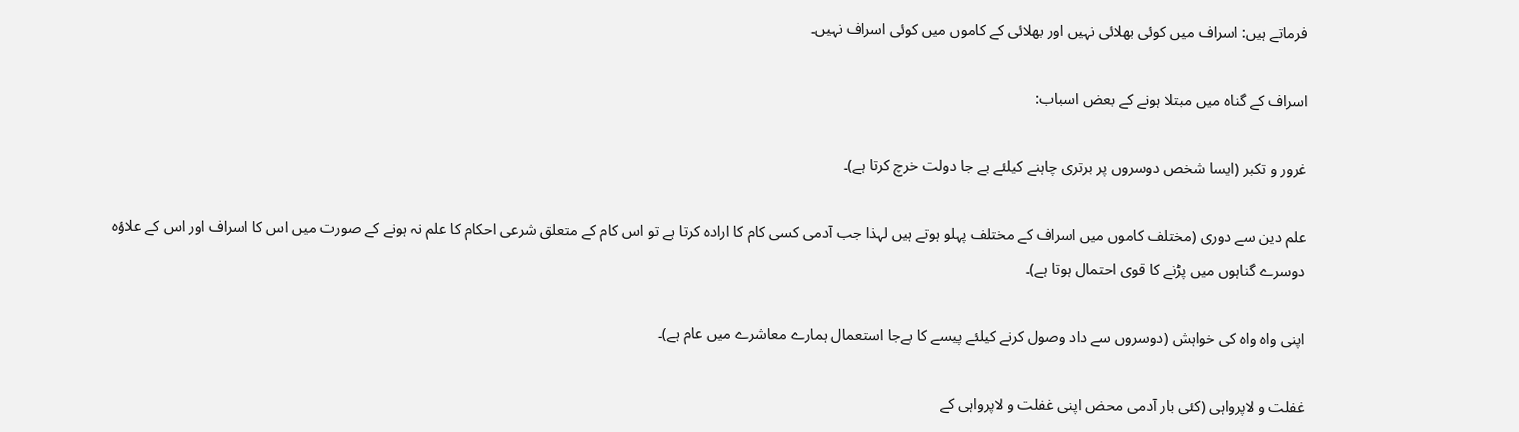فرماتے ہیں: اسراف میں کوئی بھلائی نہیں اور بھلائی کے کاموں میں کوئی اسراف نہیں۔

اسراف کے گناہ میں مبتلا ہونے کے بعض اسباب:

غرور و تکبر (ایسا شخص دوسروں پر برتری چاہنے کیلئے بے جا دولت خرچ کرتا ہے)۔

علم دین سے دوری (مختلف کاموں میں اسراف کے مختلف پہلو ہوتے ہیں لہذا جب آدمی کسی کام کا ارادہ کرتا ہے تو اس کام کے متعلق شرعی احکام کا علم نہ ہونے کے صورت میں اس کا اسراف اور اس کے علاؤہ دوسرے گناہوں میں پڑنے کا قوی احتمال ہوتا ہے)۔

اپنی واہ واہ کی خواہش (دوسروں سے داد وصول کرنے کیلئے پیسے کا بےجا استعمال ہمارے معاشرے میں عام ہے)۔

غفلت و لاپرواہی (کئی بار آدمی محض اپنی غفلت و لاپرواہی کے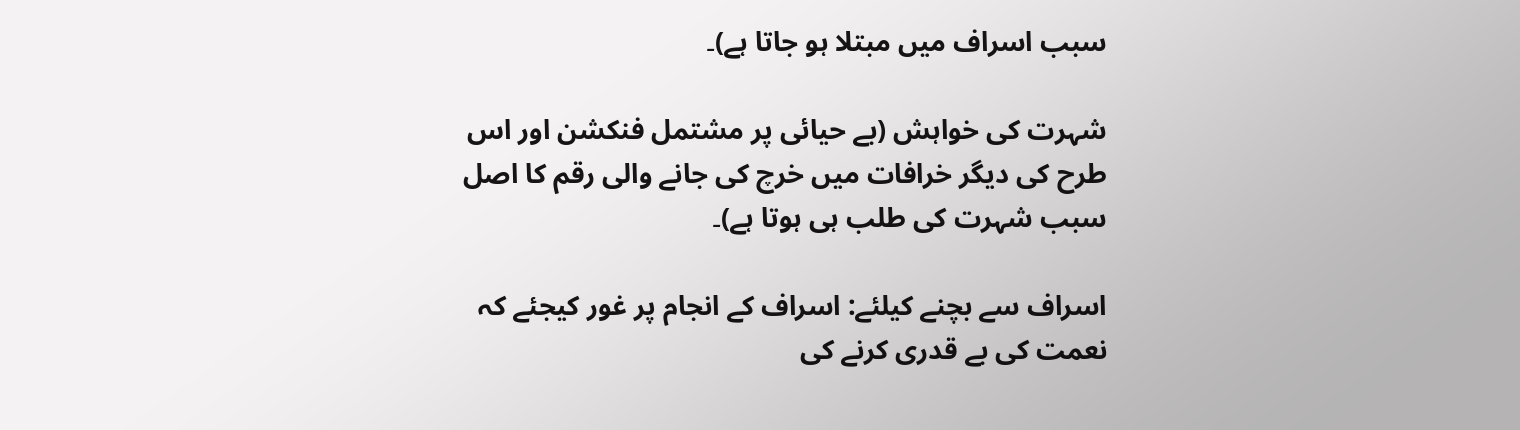سبب اسراف میں مبتلا ہو جاتا ہے)۔

شہرت کی خواہش (بے حیائی پر مشتمل فنکشن اور اس طرح کی دیگر خرافات میں خرچ کی جانے والی رقم کا اصل سبب شہرت کی طلب ہی ہوتا ہے)۔

اسراف سے بچنے کیلئے: اسراف کے انجام پر غور کیجئے کہ نعمت کی بے قدری کرنے کی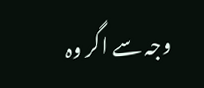وجہ سے اگر وہ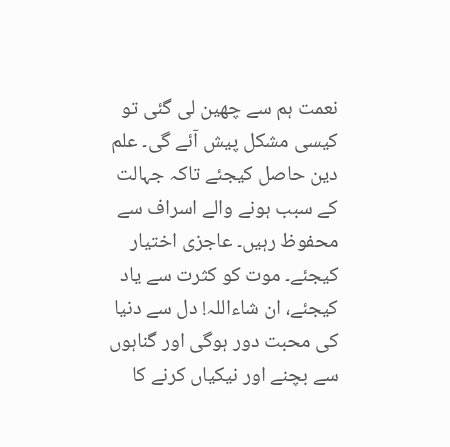نعمت ہم سے چھین لی گئی تو کیسی مشکل پیش آئے گی۔ علم دین حاصل کیجئے تاکہ جہالت کے سبب ہونے والے اسراف سے محفوظ رہیں۔ عاجزی اختیار کیجئے۔ موت کو کثرت سے یاد کیجئے، ان شاءاللہ! دل سے دنیا کی محبت دور ہوگی اور گناہوں سے بچنے اور نیکیاں کرنے کا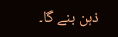ذہن بنے گا۔